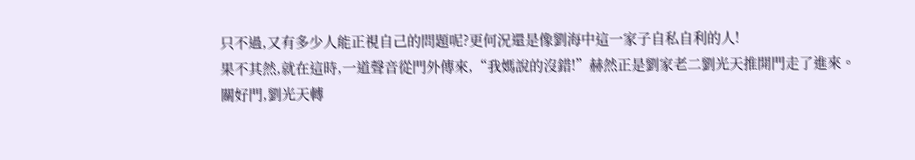只不過,又有多少人能正視自己的問題呢?更何況還是像劉海中這一家子自私自利的人!
果不其然,就在這時,一道聲音從門外傳來,“我媽說的沒錯!”赫然正是劉家老二劉光天推開門走了進來。
關好門,劉光天轉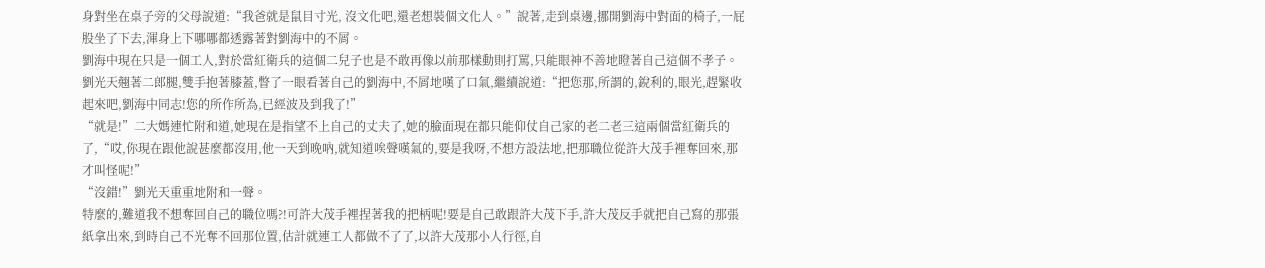身對坐在桌子旁的父母說道:“我爸就是鼠目寸光, 沒文化吧,還老想裝個文化人。”說著,走到桌邊,挪開劉海中對面的椅子,一屁股坐了下去,渾身上下哪哪都透露著對劉海中的不屑。
劉海中現在只是一個工人,對於當紅衛兵的這個二兒子也是不敢再像以前那樣動則打罵,只能眼神不善地瞪著自己這個不孝子。
劉光天翹著二郎腿,雙手抱著膝蓋,瞥了一眼看著自己的劉海中,不屑地嘆了口氣,繼續說道:“把您那,所謂的,銳利的,眼光,趕緊收起來吧,劉海中同志!您的所作所為,已經波及到我了!”
“就是!”二大媽連忙附和道,她現在是指望不上自己的丈夫了,她的臉面現在都只能仰仗自己家的老二老三這兩個當紅衛兵的了,“哎,你現在跟他說甚麼都沒用,他一天到晚吶,就知道唉聲嘆氣的,要是我呀,不想方設法地,把那職位從許大茂手裡奪回來,那才叫怪呢!”
“沒錯!”劉光天重重地附和一聲。
特麼的,難道我不想奪回自己的職位嗎?!可許大茂手裡捏著我的把柄呢!要是自己敢跟許大茂下手,許大茂反手就把自己寫的那張紙拿出來,到時自己不光奪不回那位置,估計就連工人都做不了了,以許大茂那小人行徑,自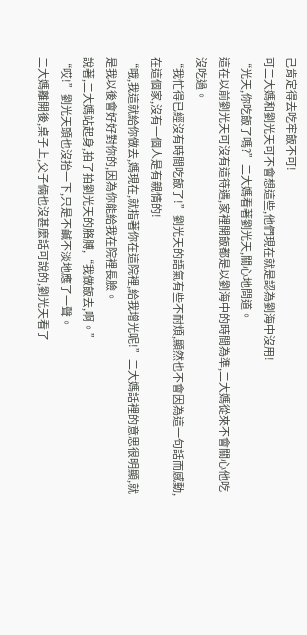己肯定得去吃牢飯不可!
可二大媽和劉光天可不會想這些,他們現在就是認為劉海中沒用!
“光天,你吃飯了嗎?”二大媽看著劉光天,關心地問道。
這在以前劉光天可沒有這待遇,家裡開飯都是以劉海中的時間為準,二大媽從來不會關心他吃沒吃過。
“我忙得已經沒有時間吃飯了!”劉光天的語氣有些不耐煩,顯然也不會因為這一句話而感動,在這個家,沒有一個人是有親情的!
“哦,我這就給你做去,媽現在,就指著你在這院裡,給我增光呢!”二大媽話裡的意思很明顯,就是我以後會好好對你的,因為你能給我在院裡長臉。
說著,二大媽站起身,拍了拍劉光天的胳膊,“我做飯去,啊。”
“哎!”劉光天頭也沒抬一下,只是不鹹不淡地應了一聲。
二大媽離開後,桌子上,父子倆也沒甚麼話可說的,劉光天看了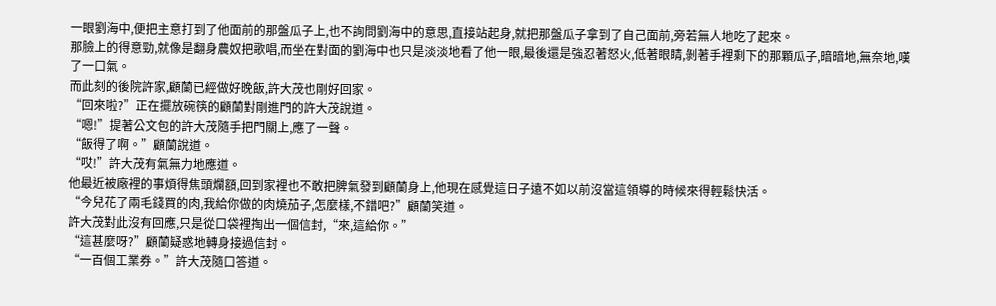一眼劉海中,便把主意打到了他面前的那盤瓜子上,也不詢問劉海中的意思,直接站起身,就把那盤瓜子拿到了自己面前,旁若無人地吃了起來。
那臉上的得意勁,就像是翻身農奴把歌唱,而坐在對面的劉海中也只是淡淡地看了他一眼,最後還是強忍著怒火,低著眼睛,剝著手裡剩下的那顆瓜子,暗暗地,無奈地,嘆了一口氣。
而此刻的後院許家,顧蘭已經做好晚飯,許大茂也剛好回家。
“回來啦?”正在擺放碗筷的顧蘭對剛進門的許大茂說道。
“嗯!”提著公文包的許大茂隨手把門關上,應了一聲。
“飯得了啊。”顧蘭說道。
“哎!”許大茂有氣無力地應道。
他最近被廠裡的事煩得焦頭爛額,回到家裡也不敢把脾氣發到顧蘭身上,他現在感覺這日子遠不如以前沒當這領導的時候來得輕鬆快活。
“今兒花了兩毛錢買的肉,我給你做的肉燒茄子,怎麼樣,不錯吧?”顧蘭笑道。
許大茂對此沒有回應,只是從口袋裡掏出一個信封,“來,這給你。”
“這甚麼呀?”顧蘭疑惑地轉身接過信封。
“一百個工業券。”許大茂隨口答道。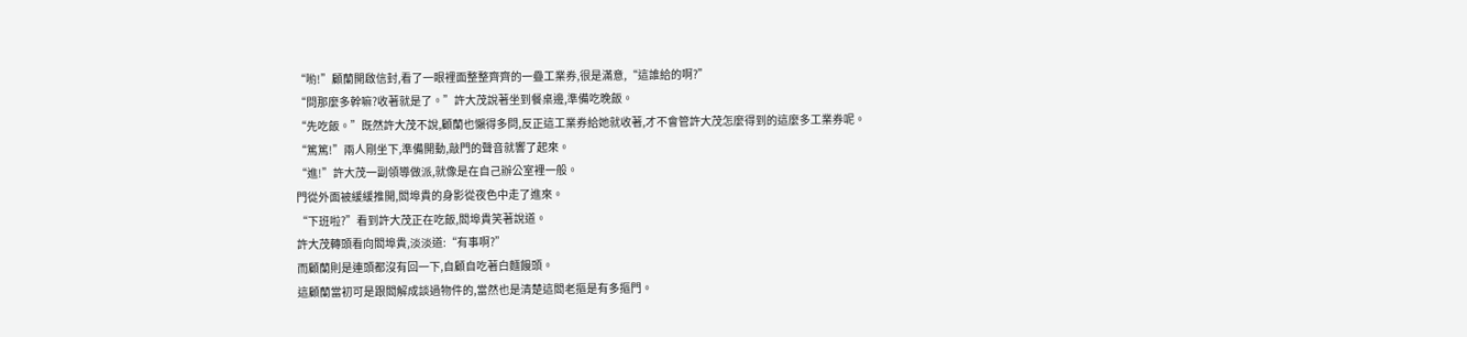“喲!”顧蘭開啟信封,看了一眼裡面整整齊齊的一疊工業券,很是滿意,“這誰給的啊?”
“問那麼多幹嘛?收著就是了。”許大茂說著坐到餐桌邊,準備吃晚飯。
“先吃飯。”既然許大茂不說,顧蘭也懶得多問,反正這工業券給她就收著,才不會管許大茂怎麼得到的這麼多工業券呢。
“篤篤!”兩人剛坐下,準備開動,敲門的聲音就響了起來。
“進!”許大茂一副領導做派,就像是在自己辦公室裡一般。
門從外面被緩緩推開,閻埠貴的身影從夜色中走了進來。
“下班啦?”看到許大茂正在吃飯,閻埠貴笑著說道。
許大茂轉頭看向閻埠貴,淡淡道:“有事啊?”
而顧蘭則是連頭都沒有回一下,自顧自吃著白麵饅頭。
這顧蘭當初可是跟閻解成談過物件的,當然也是清楚這閻老摳是有多摳門。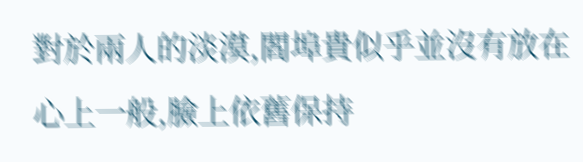對於兩人的淡漠,閻埠貴似乎並沒有放在心上一般,臉上依舊保持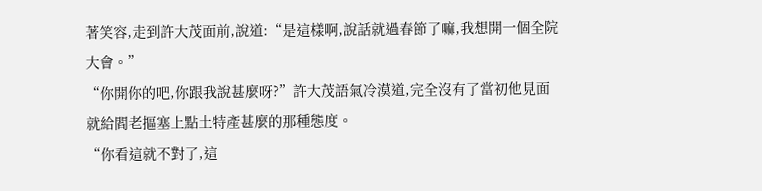著笑容,走到許大茂面前,說道:“是這樣啊,說話就過春節了嘛,我想開一個全院大會。”
“你開你的吧,你跟我說甚麼呀?”許大茂語氣冷漠道,完全沒有了當初他見面就給閻老摳塞上點土特產甚麼的那種態度。
“你看這就不對了,這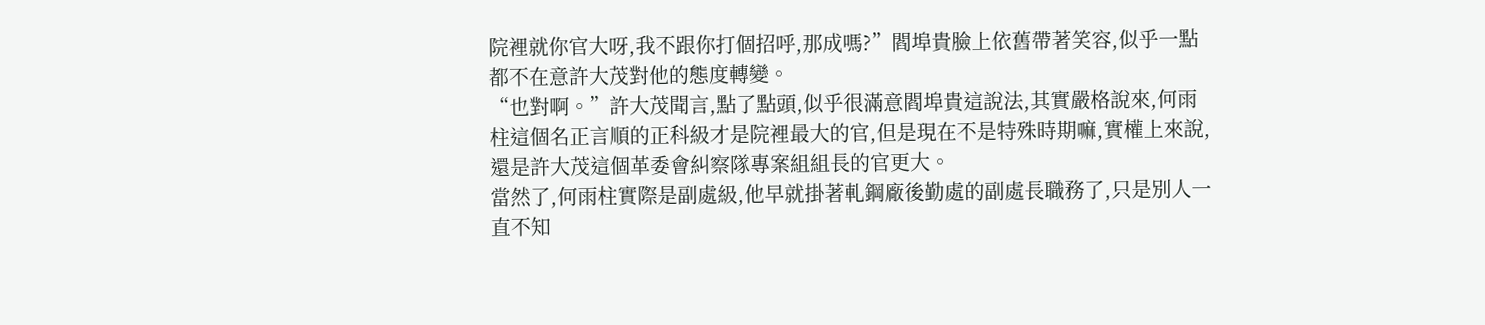院裡就你官大呀,我不跟你打個招呼,那成嗎?”閻埠貴臉上依舊帶著笑容,似乎一點都不在意許大茂對他的態度轉變。
“也對啊。”許大茂聞言,點了點頭,似乎很滿意閻埠貴這說法,其實嚴格說來,何雨柱這個名正言順的正科級才是院裡最大的官,但是現在不是特殊時期嘛,實權上來說,還是許大茂這個革委會糾察隊專案組組長的官更大。
當然了,何雨柱實際是副處級,他早就掛著軋鋼廠後勤處的副處長職務了,只是別人一直不知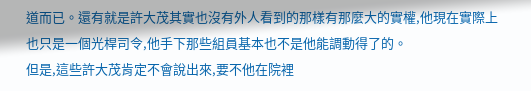道而已。還有就是許大茂其實也沒有外人看到的那樣有那麼大的實權,他現在實際上也只是一個光桿司令,他手下那些組員基本也不是他能調動得了的。
但是,這些許大茂肯定不會說出來,要不他在院裡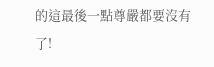的這最後一點尊嚴都要沒有了!